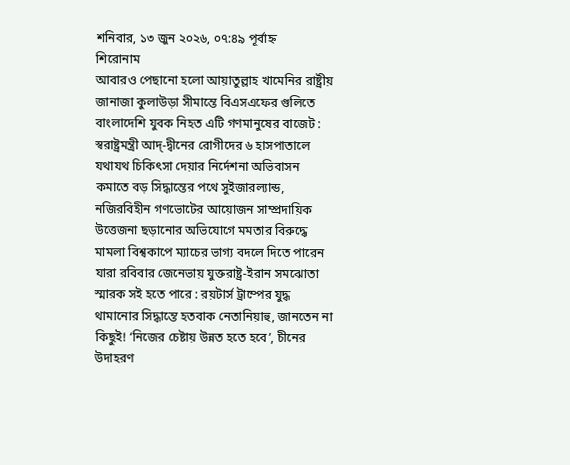শনিবার, ১৩ জুন ২০২৬, ০৭:৪৯ পূর্বাহ্ন
শিরোনাম
আবারও পেছানো হলো আয়াতুল্লাহ খামেনির রাষ্ট্রীয় জানাজা কুলাউড়া সীমান্তে বিএসএফের গুলিতে বাংলাদেশি যুবক নিহত এটি গণমানুষের বাজেট : স্বরাষ্ট্রমন্ত্রী আদ্-দ্বীনের রোগীদের ৬ হাসপাতালে যথাযথ চিকিৎসা দেয়ার নির্দেশনা অভিবাসন কমাতে বড় সিদ্ধান্তের পথে সুইজারল্যান্ড, নজিরবিহীন গণভোটের আয়োজন সাম্প্রদায়িক উত্তেজনা ছড়ানোর অভিযোগে মমতার বিরুদ্ধে মামলা বিশ্বকাপে ম্যাচের ভাগ্য বদলে দিতে পারেন যারা রবিবার জেনেভায় যুক্তরাষ্ট্র-ইরান সমঝোতা স্মারক সই হতে পারে : রয়টার্স ট্রাম্পের যুদ্ধ থামানোর সিদ্ধান্তে হতবাক নেতানিয়াহু, জানতেন না কিছুই! ‘নিজের চেষ্টায় উন্নত হতে হবে’, চীনের উদাহরণ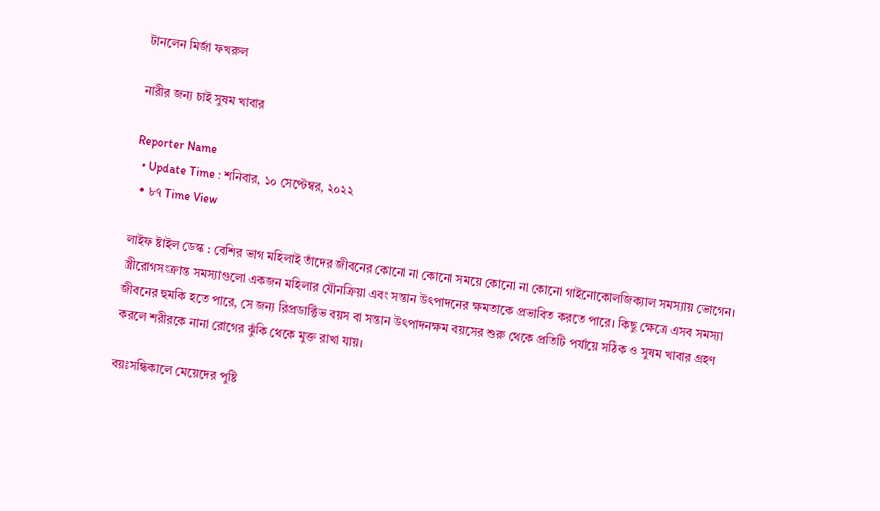টানলেন মির্জা ফখরুল

নারীর জন্য চাই সুষম খাবার

Reporter Name
  • Update Time : শনিবার, ১০ সেপ্টেম্বর, ২০২২
  • ৮৭ Time View

লাইফ ষ্টাইল ডেস্ক : বেশির ভাগ মহিলাই তাঁদের জীবনের কোনো না কোনো সময়ে কোনো না কোনো গাইনোকোলজিক্যাল সমস্যায় ভোগেন। স্ত্রীরোগসংক্রান্ত সমস্যাগুলো একজন মহিলার যৌনক্রিয়া এবং সন্তান উৎপাদনের ক্ষমতাকে প্রভাবিত করতে পারে। কিছু ক্ষেত্রে এসব সমস্যা জীবনের হুমকি হতে পারে, সে জন্য রিপ্রডাক্টিভ বয়স বা সন্তান উৎপাদনক্ষম বয়সের শুরু থেকে প্রতিটি পর্যায়ে সঠিক ও সুষম খাবার গ্রহণ করলে শরীরকে নানা রোগের ঝুঁকি থেকে মুক্ত রাখা যায়।

বয়ঃসন্ধিকালে মেয়েদের পুষ্টি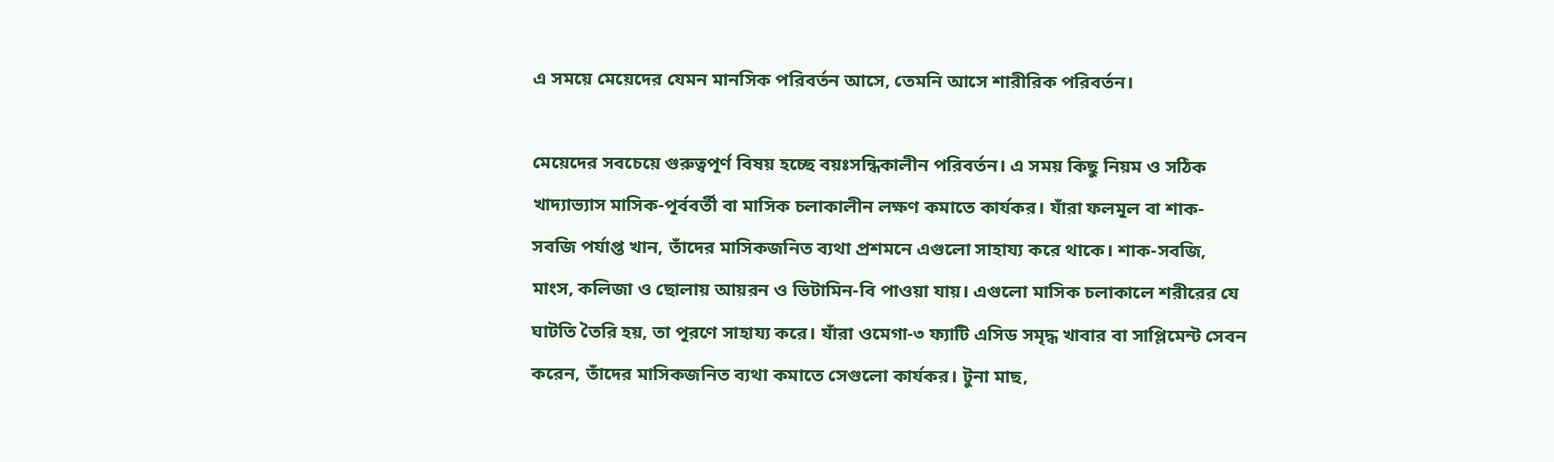এ সময়ে মেয়েদের যেমন মানসিক পরিবর্তন আসে, তেমনি আসে শারীরিক পরিবর্তন।

মেয়েদের সবচেয়ে গুরুত্বপূর্ণ বিষয় হচ্ছে বয়ঃসন্ধিকালীন পরিবর্তন। এ সময় কিছু নিয়ম ও সঠিক খাদ্যাভ্যাস মাসিক-পূর্ববর্তী বা মাসিক চলাকালীন লক্ষণ কমাতে কার্যকর। যাঁরা ফলমূল বা শাক-সবজি পর্যাপ্ত খান, তাঁদের মাসিকজনিত ব্যথা প্রশমনে এগুলো সাহায্য করে থাকে। শাক-সবজি, মাংস, কলিজা ও ছোলায় আয়রন ও ভিটামিন-বি পাওয়া যায়। এগুলো মাসিক চলাকালে শরীরের যে ঘাটতি তৈরি হয়, তা পূরণে সাহায্য করে। যাঁরা ওমেগা-৩ ফ্যাটি এসিড সমৃদ্ধ খাবার বা সাপ্লিমেন্ট সেবন করেন, তাঁদের মাসিকজনিত ব্যথা কমাতে সেগুলো কার্যকর। টুনা মাছ,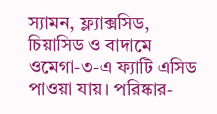স্যামন, ফ্ল্যাক্সসিড, চিয়াসিড ও বাদামে ওমেগা-৩-এ ফ্যাটি এসিড পাওয়া যায়। পরিষ্কার-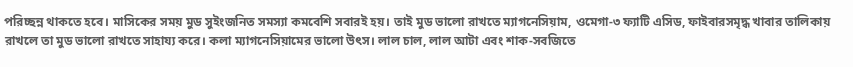পরিচ্ছন্ন থাকতে হবে। মাসিকের সময় মুড সুইংজনিত সমস্যা কমবেশি সবারই হয়। তাই মুড ভালো রাখতে ম্যাগনেসিয়াম, ওমেগা-৩ ফ্যাটি এসিড, ফাইবারসমৃদ্ধ খাবার তালিকায় রাখলে তা মুড ভালো রাখতে সাহায্য করে। কলা ম্যাগনেসিয়ামের ভালো উৎস। লাল চাল, লাল আটা এবং শাক-সবজিতে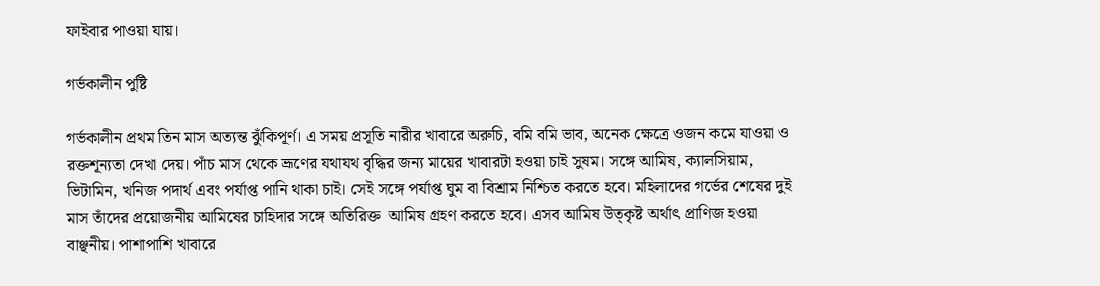ফাইবার পাওয়া যায়।

গর্ভকালীন পুষ্টি

গর্ভকালীন প্রথম তিন মাস অত্যন্ত ঝুঁকিপূর্ণ। এ সময় প্রসূতি নারীর খাবারে অরুচি, বমি বমি ভাব, অনেক ক্ষেত্রে ওজন কমে যাওয়া ও রক্তশূন্যতা দেখা দেয়। পাঁচ মাস থেকে ভ্রূণের যথাযথ বৃদ্ধির জন্য মায়ের খাবারটা হওয়া চাই সুষম। সঙ্গে আমিষ, ক্যালসিয়াম, ভিটামিন, খনিজ পদার্থ এবং পর্যাপ্ত পানি থাকা চাই। সেই সঙ্গে পর্যাপ্ত ঘুম বা বিশ্রাম নিশ্চিত করতে হবে। মহিলাদের গর্ভের শেষের দুই মাস তাঁদের প্রয়োজনীয় আমিষের চাহিদার সঙ্গে অতিরিক্ত  আমিষ গ্রহণ করতে হবে। এসব আমিষ উত্কৃষ্ট অর্থাৎ প্রাণিজ হওয়া বাঞ্ছনীয়। পাশাপাশি খাবারে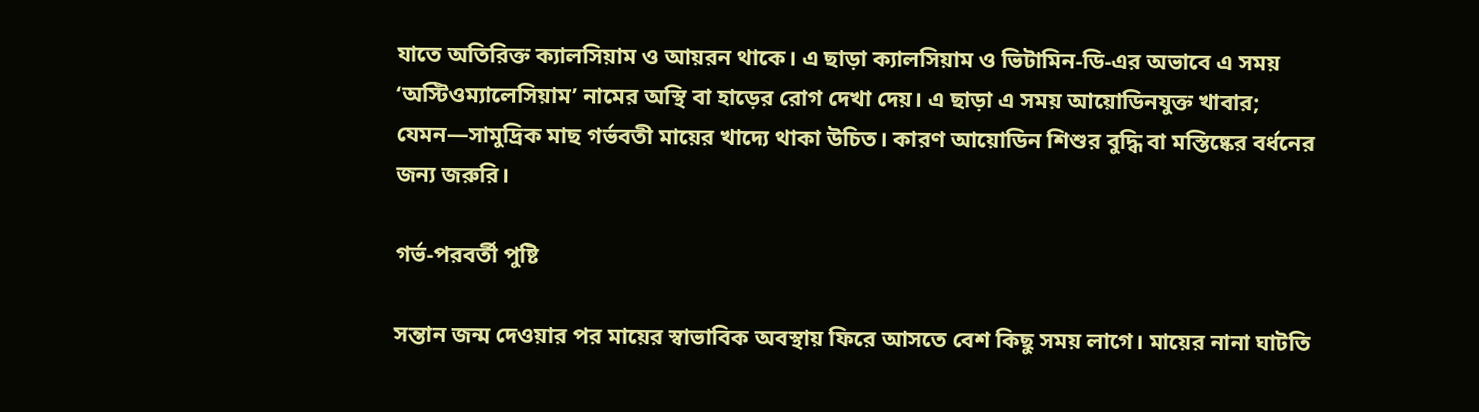যাতে অতিরিক্ত ক্যালসিয়াম ও আয়রন থাকে। এ ছাড়া ক্যালসিয়াম ও ভিটামিন-ডি-এর অভাবে এ সময় ‘অস্টিওম্যালেসিয়াম’ নামের অস্থি বা হাড়ের রোগ দেখা দেয়। এ ছাড়া এ সময় আয়োডিনযুক্ত খাবার; যেমন—সামুদ্রিক মাছ গর্ভবতী মায়ের খাদ্যে থাকা উচিত। কারণ আয়োডিন শিশুর বুদ্ধি বা মস্তিষ্কের বর্ধনের জন্য জরুরি।

গর্ভ-পরবর্তী পুষ্টি

সন্তান জন্ম দেওয়ার পর মায়ের স্বাভাবিক অবস্থায় ফিরে আসতে বেশ কিছু সময় লাগে। মায়ের নানা ঘাটতি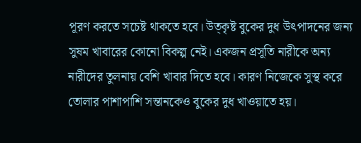পূরণ করতে সচেষ্ট থাকতে হবে। উত্কৃষ্ট বুকের দুধ উৎপাদনের জন্য সুষম খাবারের কোনো বিকল্প নেই। একজন প্রসূতি নারীকে অন্য নারীদের তুলনায় বেশি খাবার দিতে হবে। কারণ নিজেকে সুস্থ করে তোলার পাশাপাশি সন্তানকেও বুকের দুধ খাওয়াতে হয়।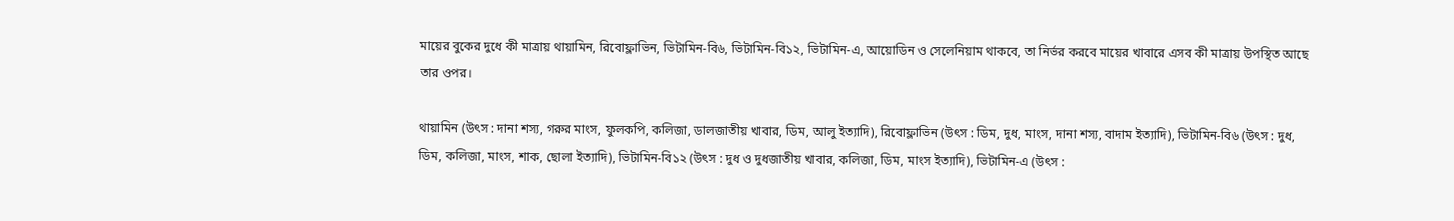মায়ের বুকের দুধে কী মাত্রায় থায়ামিন, রিবোফ্লাভিন, ভিটামিন-বি৬, ভিটামিন-বি১২, ভিটামিন-এ, আয়োডিন ও সেলেনিয়াম থাকবে, তা নির্ভর করবে মায়ের খাবারে এসব কী মাত্রায় উপস্থিত আছে তার ওপর।

থায়ামিন (উৎস : দানা শস্য, গরুর মাংস, ফুলকপি, কলিজা, ডালজাতীয় খাবার, ডিম, আলু ইত্যাদি), রিবোফ্লাভিন (উৎস : ডিম, দুধ, মাংস, দানা শস্য, বাদাম ইত্যাদি), ভিটামিন-বি৬ (উৎস : দুধ, ডিম, কলিজা, মাংস, শাক, ছোলা ইত্যাদি), ভিটামিন-বি১২ (উৎস : দুধ ও দুধজাতীয় খাবার, কলিজা, ডিম, মাংস ইত্যাদি), ভিটামিন-এ (উৎস :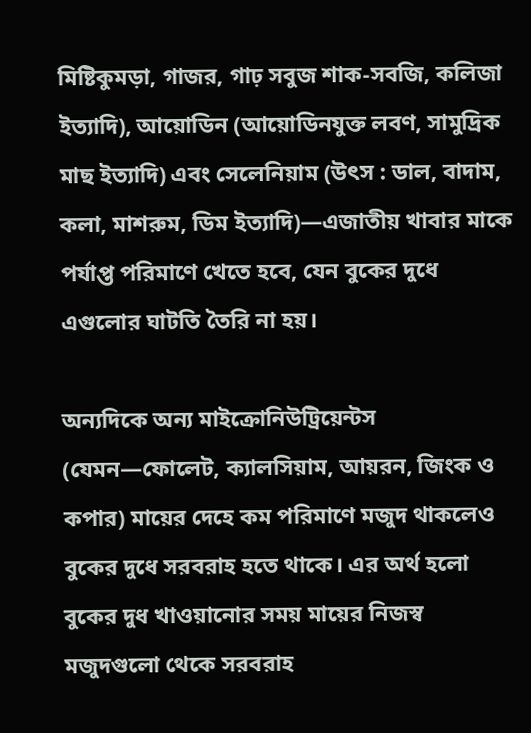মিষ্টিকুমড়া, গাজর, গাঢ় সবুজ শাক-সবজি, কলিজা ইত্যাদি), আয়োডিন (আয়োডিনযুক্ত লবণ, সামুদ্রিক মাছ ইত্যাদি) এবং সেলেনিয়াম (উৎস : ডাল, বাদাম, কলা, মাশরুম, ডিম ইত্যাদি)—এজাতীয় খাবার মাকে পর্যাপ্ত পরিমাণে খেতে হবে, যেন বুকের দুধে এগুলোর ঘাটতি তৈরি না হয়।

অন্যদিকে অন্য মাইক্রোনিউট্রিয়েন্টস (যেমন—ফোলেট, ক্যালসিয়াম, আয়রন, জিংক ও কপার) মায়ের দেহে কম পরিমাণে মজুদ থাকলেও বুকের দুধে সরবরাহ হতে থাকে। এর অর্থ হলো বুকের দুধ খাওয়ানোর সময় মায়ের নিজস্ব মজুদগুলো থেকে সরবরাহ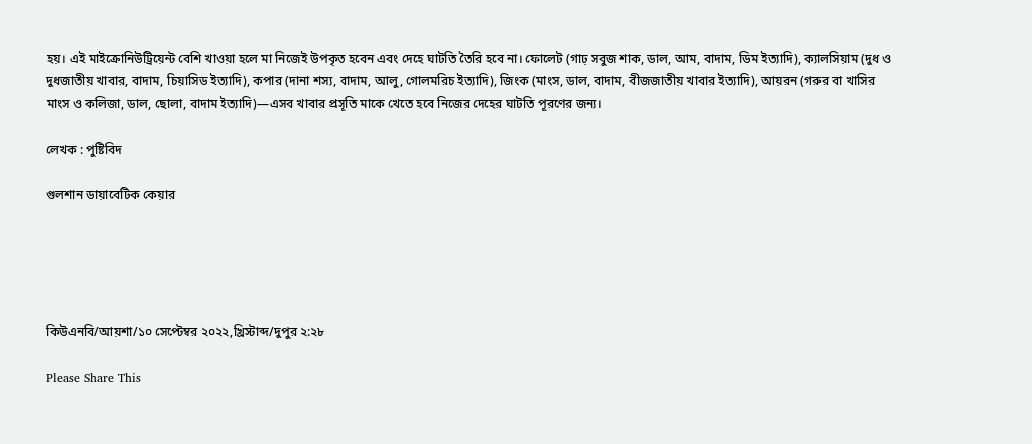হয়। এই মাইক্রোনিউট্রিয়েন্ট বেশি খাওয়া হলে মা নিজেই উপকৃত হবেন এবং দেহে ঘাটতি তৈরি হবে না। ফোলেট (গাঢ় সবুজ শাক, ডাল, আম, বাদাম, ডিম ইত্যাদি), ক্যালসিয়াম (দুধ ও দুধজাতীয় খাবার, বাদাম, চিয়াসিড ইত্যাদি), কপার (দানা শস্য, বাদাম, আলু, গোলমরিচ ইত্যাদি), জিংক (মাংস, ডাল, বাদাম, বীজজাতীয় খাবার ইত্যাদি), আয়রন (গরুর বা খাসির মাংস ও কলিজা, ডাল, ছোলা, বাদাম ইত্যাদি)—এসব খাবার প্রসূতি মাকে খেতে হবে নিজের দেহের ঘাটতি পূরণের জন্য।

লেখক : পুষ্টিবিদ

গুলশান ডায়াবেটিক কেয়ার





কিউএনবি/আয়শা/১০ সেপ্টেম্বর ২০২২,খ্রিস্টাব্দ/দুপুর ২:২৮

Please Share This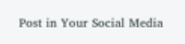Post in Your Social Media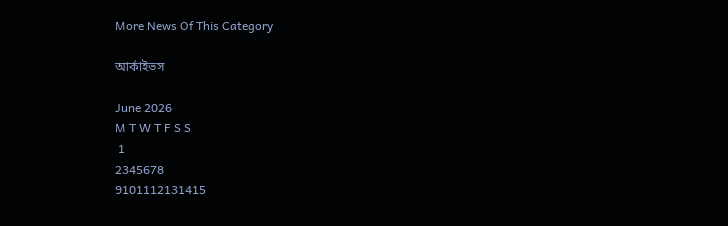More News Of This Category

আর্কাইভস

June 2026
M T W T F S S
 1
2345678
9101112131415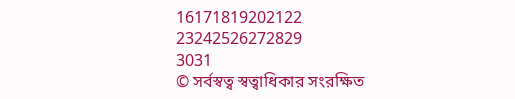16171819202122
23242526272829
3031
© সর্বস্বত্ব স্বত্বাধিকার সংরক্ষিত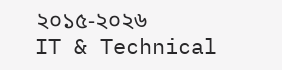২০১৫-২০২৬
IT & Technical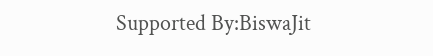Supported By:BiswaJit